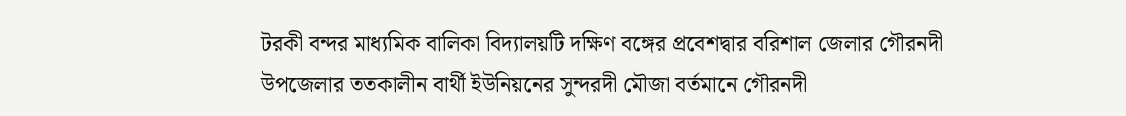টরকী বন্দর মাধ্যমিক বালিকা বিদ্যালয়টি দক্ষিণ বঙ্গের প্রবেশদ্বার বরিশাল জেলার গৌরনদী উপজেলার ততকালীন বার্থী ইউনিয়নের সুন্দরদী মৌজা বর্তমানে গৌরনদী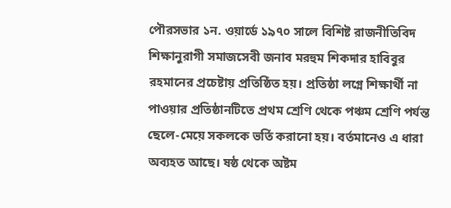পৌরসভার ১ন. ওয়ার্ডে ১৯৭০ সালে বিশিষ্ট রাজনীতিবিদ শিক্ষানুরাগী সমাজসেবী জনাব মরহুম শিকদার হাবিবুর রহমানের প্রচেষ্টায় প্রতিষ্ঠিত হয়। প্রতিষ্ঠা লগ্নে শিক্ষার্থী না পাওয়ার প্রতিষ্ঠানটিতে প্রথম শ্রেণি থেকে পঞ্চম শ্রেণি পর্যন্ত ছেলে-মেয়ে সকলকে ভর্তি করানো হয়। বর্তমানেও এ ধারা অব্যহত আছে। ষষ্ঠ থেকে অষ্টম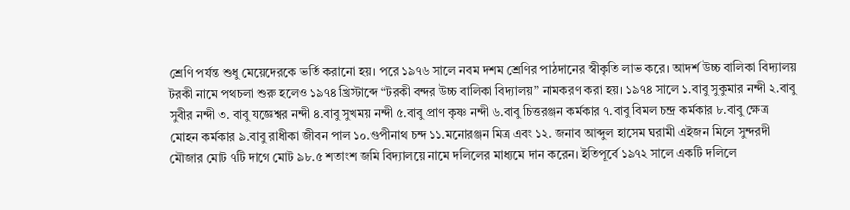শ্রেণি পর্যন্ত শুধু মেয়েদেরকে ভর্তি করানো হয়। পরে ১৯৭৬ সালে নবম দশম শ্রেণির পাঠদানের স্বীকৃতি লাভ করে। আদর্শ উচ্চ বালিকা বিদ্যালয় টরকী নামে পথচলা শুরু হলেও ১৯৭৪ খ্রিস্টাব্দে “টরকী বন্দর উচ্চ বালিকা বিদ্যালয়” নামকরণ করা হয়। ১৯৭৪ সালে ১.বাবু সুকুমার নন্দী ২.বাবু সুবীর নন্দী ৩. বাবু যজ্ঞেশ্বর নন্দী ৪.বাবু সুখময় নন্দী ৫.বাবু প্রাণ কৃষ্ণ নন্দী ৬.বাবু চিত্তরঞ্জন কর্মকার ৭.বাবু বিমল চন্দ্র কর্মকার ৮.বাবু ক্ষেত্র মোহন কর্মকার ৯.বাবু রাধীকা জীবন পাল ১০.গুপীনাথ চন্দ ১১.মনোরঞ্জন মিত্র এবং ১২. জনাব আব্দুল হাসেম ঘরামী এইজন মিলে সুন্দরদী মৌজার মোট ৭টি দাগে মোট ৯৮.৫ শতাংশ জমি বিদ্যালয়ে নামে দলিলের মাধ্যমে দান করেন। ইতিপূর্বে ১৯৭২ সালে একটি দলিলে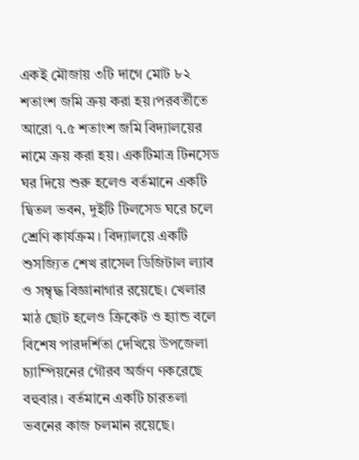একই মৌজায় ৩টি দাগে মোট ৮২ শতাংশ জমি ক্রয় করা হয়।পরবর্তীতে আরো ৭.৫ শতাংশ জমি বিদ্যালয়ের নামে ক্রয় করা হয়। একটিমাত্র টিনসেড ঘর দিয়ে শুরু হলেও বর্তমানে একটি দ্বিতল ভবন, দুইটি টিলসেড ঘরে চলে শ্রেণি কার্যক্রম। বিদ্যালয়ে একটি শুসজ্যিত শেখ রাসেল ডিজিটাল ল্যাব ও সম্বৃদ্ধ বিজ্ঞানাগার রয়েছে। খেলার মাঠ ছোট হলেও ক্রিকেট ও হ্যান্ড বলে বিশেষ পারদর্শিতা দেখিয়ে উপজেলা চ্যাম্পিয়নের গৌরব অর্জণ ণকরেছে বহুবার। বর্তমানে একটি চারতলা ভবনের কাজ চলমান রয়েছে।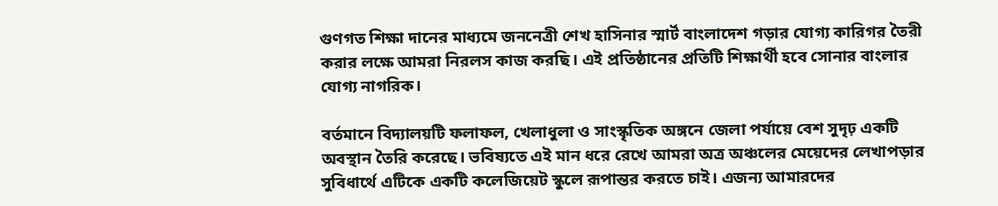গুণগত শিক্ষা দানের মাধ্যমে জননেত্রী শেখ হাসিনার স্মার্ট বাংলাদেশ গড়ার যোগ্য কারিগর তৈরী করার লক্ষে আমরা নিরলস কাজ করছি। এই প্রতিষ্ঠানের প্রতিটি শিক্ষার্থী হবে সোনার বাংলার যোগ্য নাগরিক।

বর্তমানে বিদ্যালয়টি ফলাফল, খেলাধুলা ও সাংস্কৃতিক অঙ্গনে জেলা পর্যায়ে বেশ সুদৃঢ় একটি অবস্থান তৈরি করেছে। ভবিষ্যতে এই মান ধরে রেখে আমরা অত্র অঞ্চলের মেয়েদের লেখাপড়ার সুবিধার্থে এটিকে একটি কলেজিয়েট স্কুলে রূপান্তর করতে চাই। এজন্য আমারদের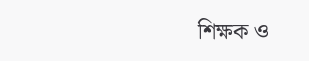শিক্ষক ও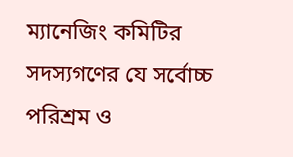ম্যানেজিং কমিটির সদস্যগণের যে সর্বোচ্চ পরিশ্রম ও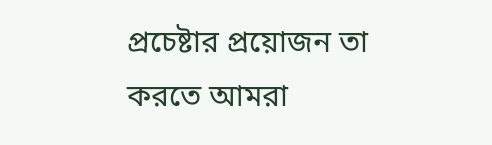প্রচেষ্টার প্রয়োজন তা করতে আমরা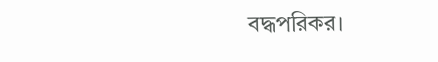বদ্ধপরিকর।